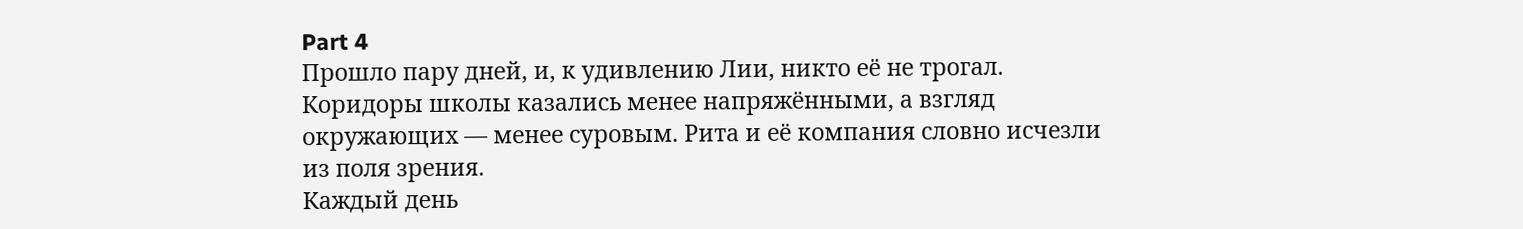Part 4
Прошло пару дней, и, к удивлению Лии, никто её не трогал. Коридоры школы казались менее напряжёнными, а взгляд окружающих — менее суровым. Рита и её компания словно исчезли из поля зрения.
Каждый день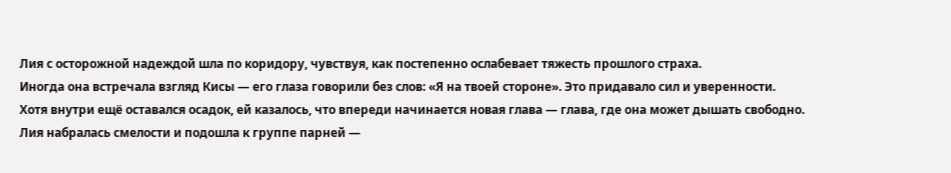Лия с осторожной надеждой шла по коридору, чувствуя, как постепенно ослабевает тяжесть прошлого страха.
Иногда она встречала взгляд Кисы — его глаза говорили без слов: «Я на твоей стороне». Это придавало сил и уверенности.
Хотя внутри ещё оставался осадок, ей казалось, что впереди начинается новая глава — глава, где она может дышать свободно.
Лия набралась смелости и подошла к группе парней —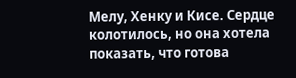Мелу, Хенку и Кисе. Сердце колотилось, но она хотела показать, что готова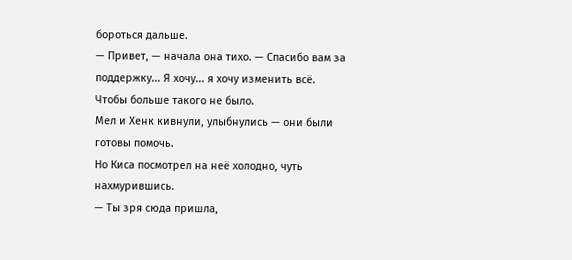бороться дальше.
— Привет, — начала она тихо. — Спасибо вам за поддержку... Я хочу... я хочу изменить всё. Чтобы больше такого не было.
Мел и Хенк кивнули, улыбнулись — они были готовы помочь.
Но Киса посмотрел на неё холодно, чуть нахмурившись.
— Ты зря сюда пришла,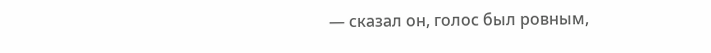— сказал он, голос был ровным,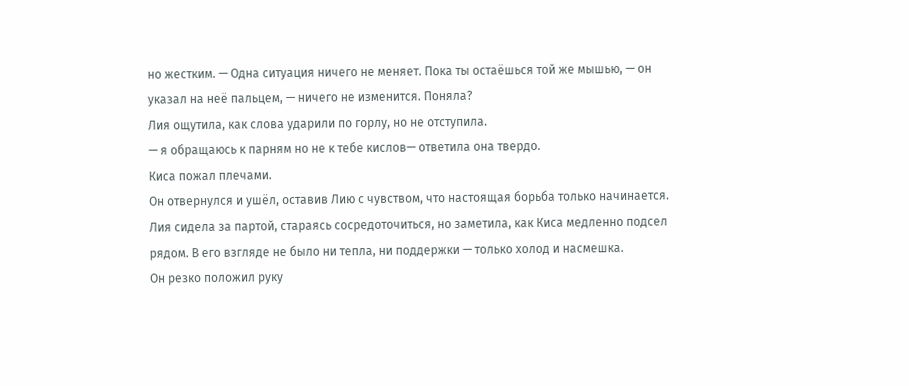но жестким. — Одна ситуация ничего не меняет. Пока ты остаёшься той же мышью, — он указал на неё пальцем, — ничего не изменится. Поняла?
Лия ощутила, как слова ударили по горлу, но не отступила.
— я обращаюсь к парням но не к тебе кислов— ответила она твердо.
Киса пожал плечами.
Он отвернулся и ушёл, оставив Лию с чувством, что настоящая борьба только начинается.
Лия сидела за партой, стараясь сосредоточиться, но заметила, как Киса медленно подсел рядом. В его взгляде не было ни тепла, ни поддержки — только холод и насмешка.
Он резко положил руку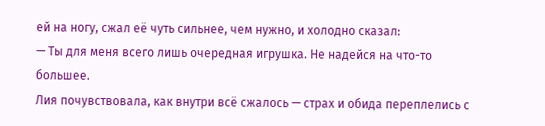ей на ногу, сжал её чуть сильнее, чем нужно, и холодно сказал:
— Ты для меня всего лишь очередная игрушка. Не надейся на что-то большее.
Лия почувствовала, как внутри всё сжалось — страх и обида переплелись с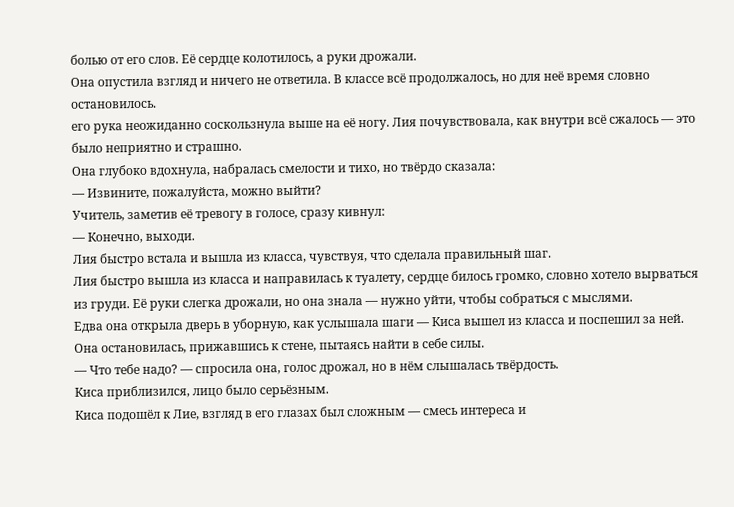болью от его слов. Её сердце колотилось, а руки дрожали.
Она опустила взгляд и ничего не ответила. В классе всё продолжалось, но для неё время словно остановилось.
его рука неожиданно соскользнула выше на её ногу. Лия почувствовала, как внутри всё сжалось — это было неприятно и страшно.
Она глубоко вдохнула, набралась смелости и тихо, но твёрдо сказала:
— Извините, пожалуйста, можно выйти?
Учитель, заметив её тревогу в голосе, сразу кивнул:
— Конечно, выходи.
Лия быстро встала и вышла из класса, чувствуя, что сделала правильный шаг.
Лия быстро вышла из класса и направилась к туалету, сердце билось громко, словно хотело вырваться из груди. Её руки слегка дрожали, но она знала — нужно уйти, чтобы собраться с мыслями.
Едва она открыла дверь в уборную, как услышала шаги — Киса вышел из класса и поспешил за ней.
Она остановилась, прижавшись к стене, пытаясь найти в себе силы.
— Что тебе надо? — спросила она, голос дрожал, но в нём слышалась твёрдость.
Киса приблизился, лицо было серьёзным.
Киса подошёл к Лие, взгляд в его глазах был сложным — смесь интереса и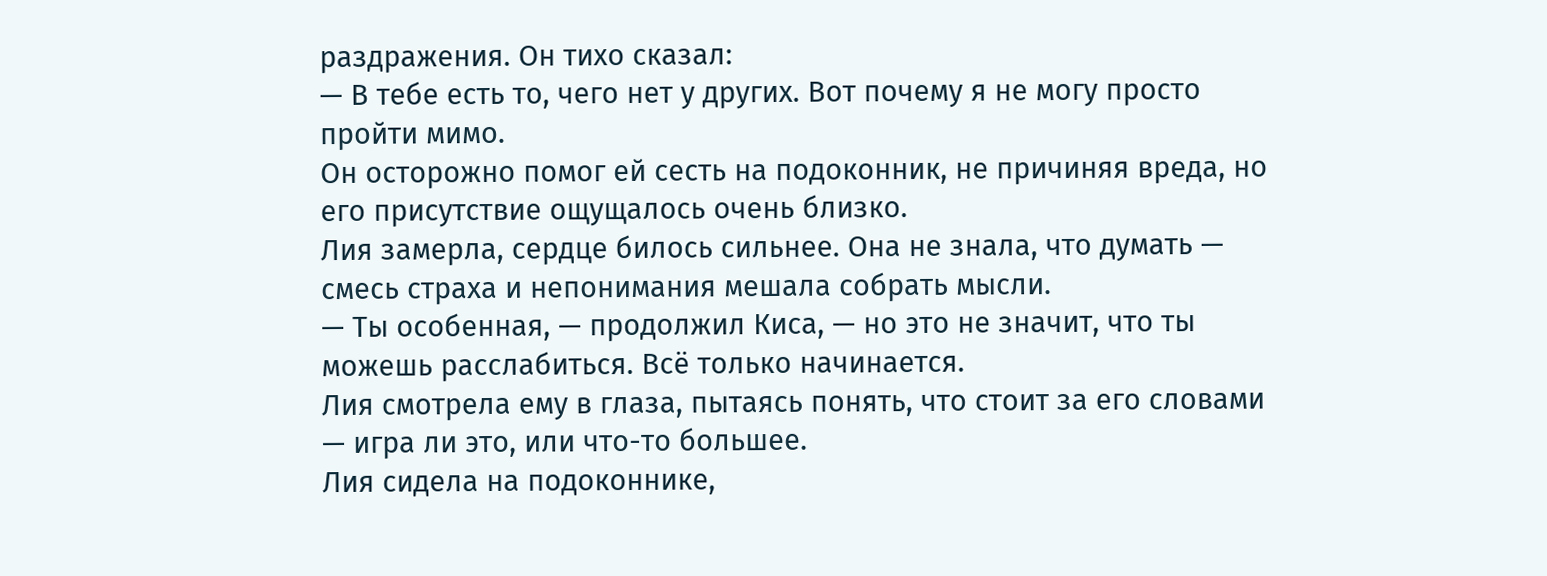раздражения. Он тихо сказал:
— В тебе есть то, чего нет у других. Вот почему я не могу просто пройти мимо.
Он осторожно помог ей сесть на подоконник, не причиняя вреда, но его присутствие ощущалось очень близко.
Лия замерла, сердце билось сильнее. Она не знала, что думать — смесь страха и непонимания мешала собрать мысли.
— Ты особенная, — продолжил Киса, — но это не значит, что ты можешь расслабиться. Всё только начинается.
Лия смотрела ему в глаза, пытаясь понять, что стоит за его словами — игра ли это, или что-то большее.
Лия сидела на подоконнике,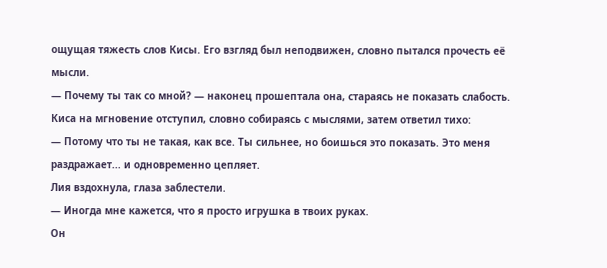ощущая тяжесть слов Кисы. Его взгляд был неподвижен, словно пытался прочесть её мысли.
— Почему ты так со мной? — наконец прошептала она, стараясь не показать слабость.
Киса на мгновение отступил, словно собираясь с мыслями, затем ответил тихо:
— Потому что ты не такая, как все. Ты сильнее, но боишься это показать. Это меня раздражает... и одновременно цепляет.
Лия вздохнула, глаза заблестели.
— Иногда мне кажется, что я просто игрушка в твоих руках.
Он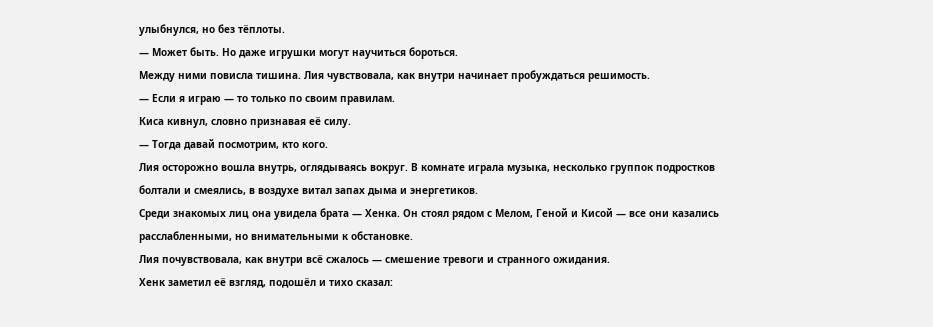улыбнулся, но без тёплоты.
— Может быть. Но даже игрушки могут научиться бороться.
Между ними повисла тишина. Лия чувствовала, как внутри начинает пробуждаться решимость.
— Если я играю — то только по своим правилам.
Киса кивнул, словно признавая её силу.
— Тогда давай посмотрим, кто кого.
Лия осторожно вошла внутрь, оглядываясь вокруг. В комнате играла музыка, несколько группок подростков болтали и смеялись, в воздухе витал запах дыма и энергетиков.
Среди знакомых лиц она увидела брата — Хенка. Он стоял рядом с Мелом, Геной и Кисой — все они казались расслабленными, но внимательными к обстановке.
Лия почувствовала, как внутри всё сжалось — смешение тревоги и странного ожидания.
Хенк заметил её взгляд, подошёл и тихо сказал: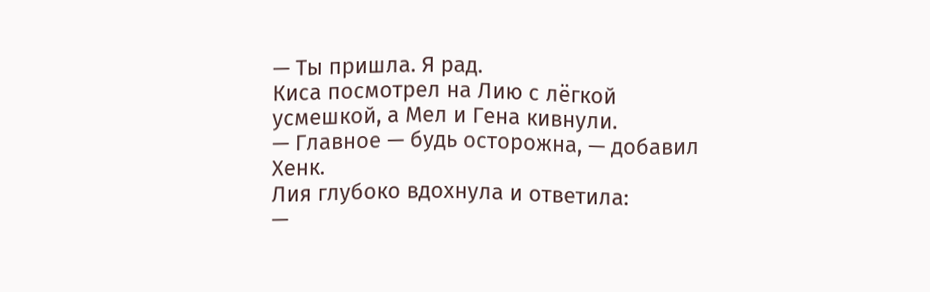— Ты пришла. Я рад.
Киса посмотрел на Лию с лёгкой усмешкой, а Мел и Гена кивнули.
— Главное — будь осторожна, — добавил Хенк.
Лия глубоко вдохнула и ответила:
—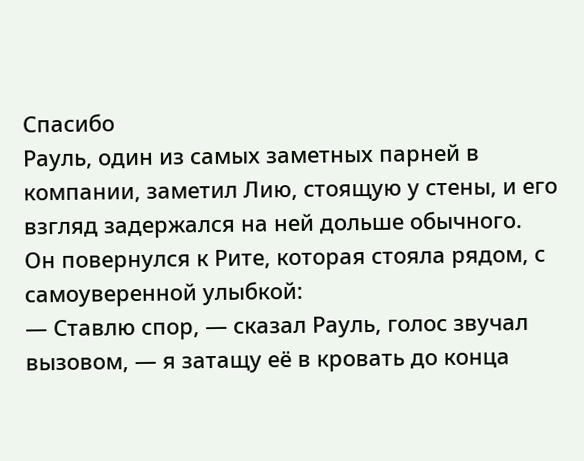Спасибо
Рауль, один из самых заметных парней в компании, заметил Лию, стоящую у стены, и его взгляд задержался на ней дольше обычного.
Он повернулся к Рите, которая стояла рядом, с самоуверенной улыбкой:
— Ставлю спор, — сказал Рауль, голос звучал вызовом, — я затащу её в кровать до конца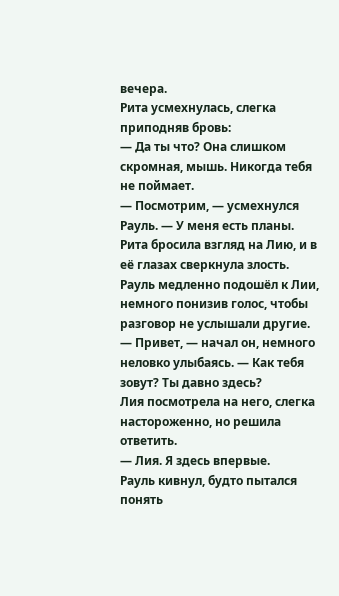вечера.
Рита усмехнулась, слегка приподняв бровь:
— Да ты что? Она слишком скромная, мышь. Никогда тебя не поймает.
— Посмотрим, — усмехнулся Рауль. — У меня есть планы.
Рита бросила взгляд на Лию, и в её глазах сверкнула злость.
Рауль медленно подошёл к Лии, немного понизив голос, чтобы разговор не услышали другие.
— Привет, — начал он, немного неловко улыбаясь. — Как тебя зовут? Ты давно здесь?
Лия посмотрела на него, слегка настороженно, но решила ответить.
— Лия. Я здесь впервые.
Рауль кивнул, будто пытался понять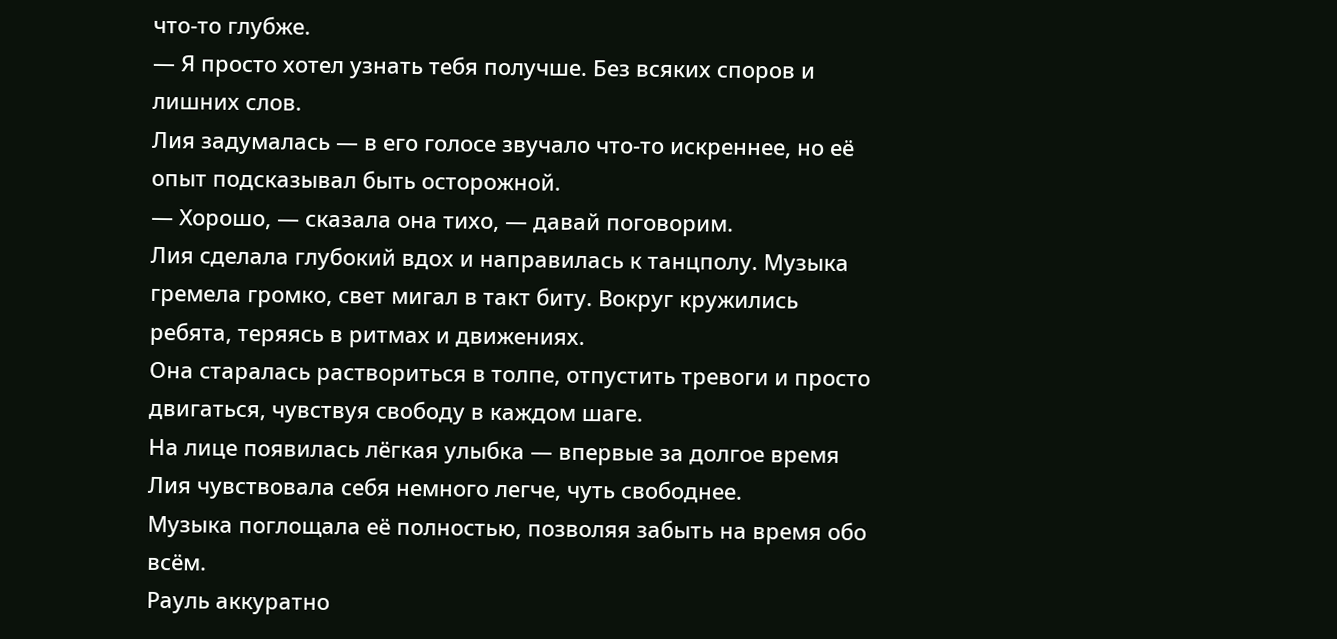что-то глубже.
— Я просто хотел узнать тебя получше. Без всяких споров и лишних слов.
Лия задумалась — в его голосе звучало что-то искреннее, но её опыт подсказывал быть осторожной.
— Хорошо, — сказала она тихо, — давай поговорим.
Лия сделала глубокий вдох и направилась к танцполу. Музыка гремела громко, свет мигал в такт биту. Вокруг кружились ребята, теряясь в ритмах и движениях.
Она старалась раствориться в толпе, отпустить тревоги и просто двигаться, чувствуя свободу в каждом шаге.
На лице появилась лёгкая улыбка — впервые за долгое время Лия чувствовала себя немного легче, чуть свободнее.
Музыка поглощала её полностью, позволяя забыть на время обо всём.
Рауль аккуратно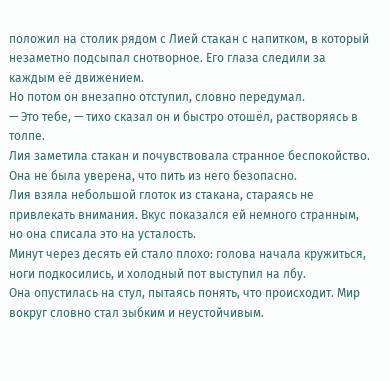положил на столик рядом с Лией стакан с напитком, в который незаметно подсыпал снотворное. Его глаза следили за каждым её движением.
Но потом он внезапно отступил, словно передумал.
— Это тебе, — тихо сказал он и быстро отошёл, растворяясь в толпе.
Лия заметила стакан и почувствовала странное беспокойство. Она не была уверена, что пить из него безопасно.
Лия взяла небольшой глоток из стакана, стараясь не привлекать внимания. Вкус показался ей немного странным, но она списала это на усталость.
Минут через десять ей стало плохо: голова начала кружиться, ноги подкосились, и холодный пот выступил на лбу.
Она опустилась на стул, пытаясь понять, что происходит. Мир вокруг словно стал зыбким и неустойчивым.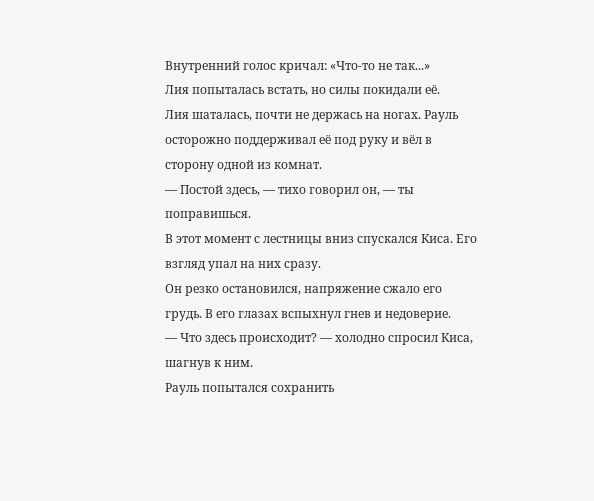Внутренний голос кричал: «Что-то не так...»
Лия попыталась встать, но силы покидали её.
Лия шаталась, почти не держась на ногах. Рауль осторожно поддерживал её под руку и вёл в сторону одной из комнат.
— Постой здесь, — тихо говорил он, — ты поправишься.
В этот момент с лестницы вниз спускался Киса. Его взгляд упал на них сразу.
Он резко остановился, напряжение сжало его грудь. В его глазах вспыхнул гнев и недоверие.
— Что здесь происходит? — холодно спросил Киса, шагнув к ним.
Рауль попытался сохранить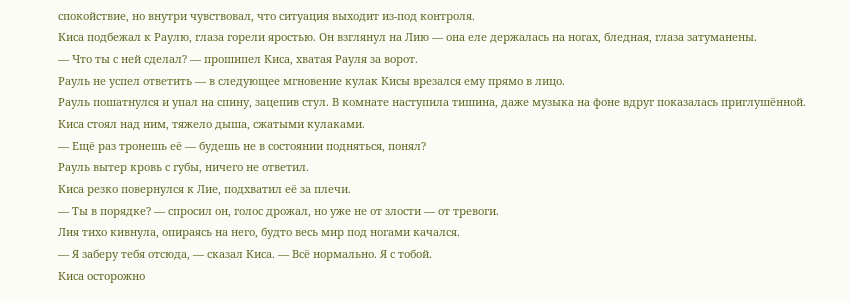спокойствие, но внутри чувствовал, что ситуация выходит из-под контроля.
Киса подбежал к Раулю, глаза горели яростью. Он взглянул на Лию — она еле держалась на ногах, бледная, глаза затуманены.
— Что ты с ней сделал? — прошипел Киса, хватая Рауля за ворот.
Рауль не успел ответить — в следующее мгновение кулак Кисы врезался ему прямо в лицо.
Рауль пошатнулся и упал на спину, зацепив стул. В комнате наступила тишина, даже музыка на фоне вдруг показалась приглушённой.
Киса стоял над ним, тяжело дыша, сжатыми кулаками.
— Ещё раз тронешь её — будешь не в состоянии подняться, понял?
Рауль вытер кровь с губы, ничего не ответил.
Киса резко повернулся к Лие, подхватил её за плечи.
— Ты в порядке? — спросил он, голос дрожал, но уже не от злости — от тревоги.
Лия тихо кивнула, опираясь на него, будто весь мир под ногами качался.
— Я заберу тебя отсюда, — сказал Киса. — Всё нормально. Я с тобой.
Киса осторожно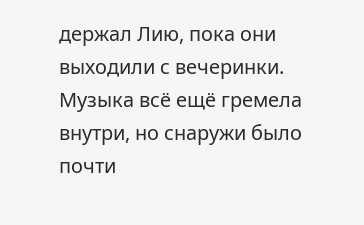держал Лию, пока они выходили с вечеринки. Музыка всё ещё гремела внутри, но снаружи было почти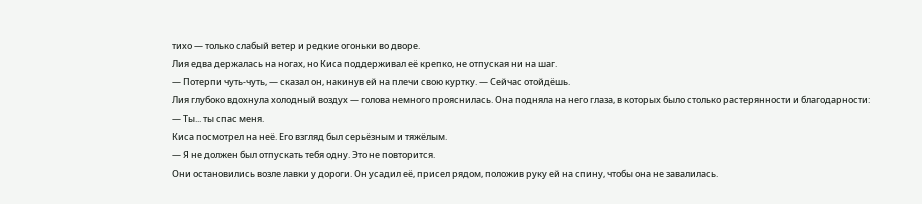тихо — только слабый ветер и редкие огоньки во дворе.
Лия едва держалась на ногах, но Киса поддерживал её крепко, не отпуская ни на шаг.
— Потерпи чуть-чуть, — сказал он, накинув ей на плечи свою куртку. — Сейчас отойдёшь.
Лия глубоко вдохнула холодный воздух — голова немного прояснилась. Она подняла на него глаза, в которых было столько растерянности и благодарности:
— Ты... ты спас меня.
Киса посмотрел на неё. Его взгляд был серьёзным и тяжёлым.
— Я не должен был отпускать тебя одну. Это не повторится.
Они остановились возле лавки у дороги. Он усадил её, присел рядом, положив руку ей на спину, чтобы она не завалилась.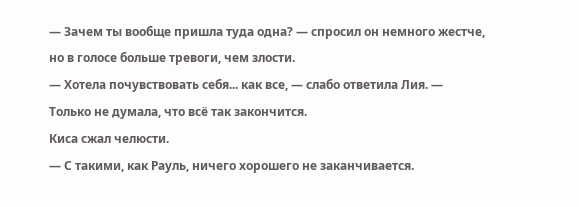— Зачем ты вообще пришла туда одна? — спросил он немного жестче, но в голосе больше тревоги, чем злости.
— Хотела почувствовать себя... как все, — слабо ответила Лия. — Только не думала, что всё так закончится.
Киса сжал челюсти.
— С такими, как Рауль, ничего хорошего не заканчивается.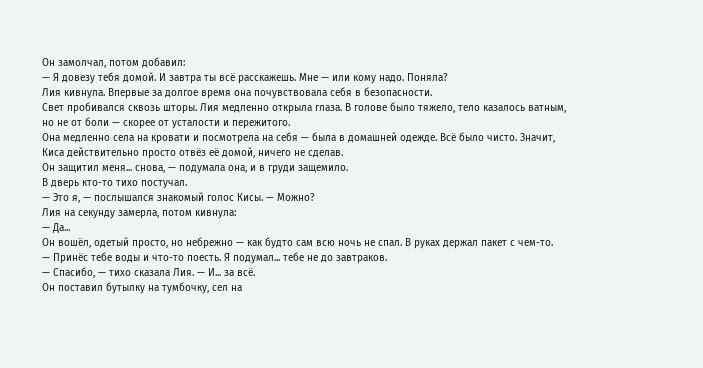Он замолчал, потом добавил:
— Я довезу тебя домой. И завтра ты всё расскажешь. Мне — или кому надо. Поняла?
Лия кивнула. Впервые за долгое время она почувствовала себя в безопасности.
Свет пробивался сквозь шторы. Лия медленно открыла глаза. В голове было тяжело, тело казалось ватным, но не от боли — скорее от усталости и пережитого.
Она медленно села на кровати и посмотрела на себя — была в домашней одежде. Всё было чисто. Значит, Киса действительно просто отвёз её домой, ничего не сделав.
Он защитил меня... снова, — подумала она, и в груди защемило.
В дверь кто-то тихо постучал.
— Это я, — послышался знакомый голос Кисы. — Можно?
Лия на секунду замерла, потом кивнула:
— Да...
Он вошёл, одетый просто, но небрежно — как будто сам всю ночь не спал. В руках держал пакет с чем-то.
— Принёс тебе воды и что-то поесть. Я подумал... тебе не до завтраков.
— Спасибо, — тихо сказала Лия. — И... за всё.
Он поставил бутылку на тумбочку, сел на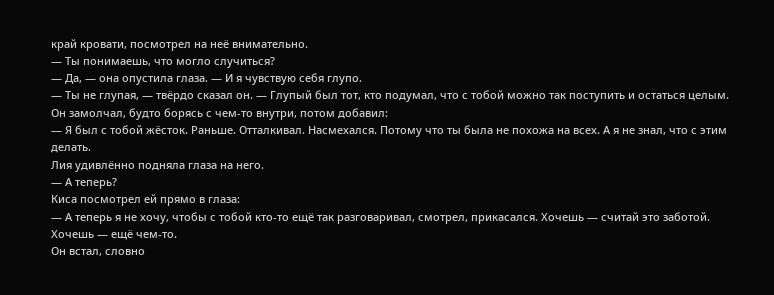край кровати, посмотрел на неё внимательно.
— Ты понимаешь, что могло случиться?
— Да, — она опустила глаза. — И я чувствую себя глупо.
— Ты не глупая, — твёрдо сказал он. — Глупый был тот, кто подумал, что с тобой можно так поступить и остаться целым.
Он замолчал, будто борясь с чем-то внутри, потом добавил:
— Я был с тобой жёсток. Раньше. Отталкивал. Насмехался. Потому что ты была не похожа на всех. А я не знал, что с этим делать.
Лия удивлённо подняла глаза на него.
— А теперь?
Киса посмотрел ей прямо в глаза:
— А теперь я не хочу, чтобы с тобой кто-то ещё так разговаривал, смотрел, прикасался. Хочешь — считай это заботой. Хочешь — ещё чем-то.
Он встал, словно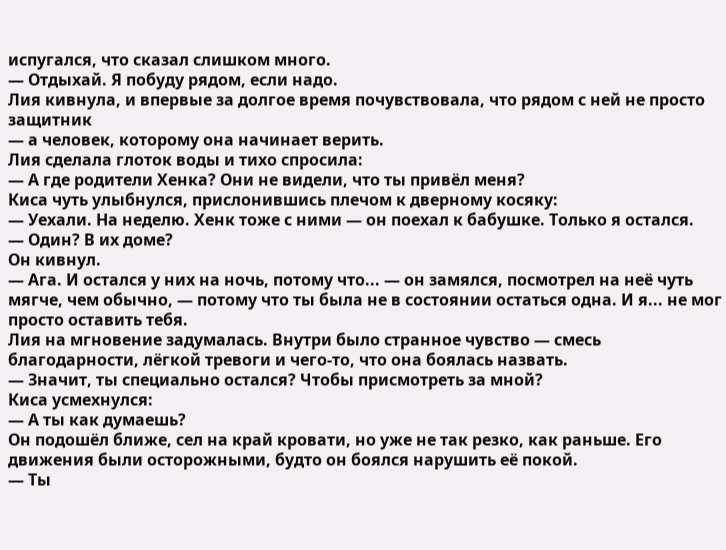испугался, что сказал слишком много.
— Отдыхай. Я побуду рядом, если надо.
Лия кивнула, и впервые за долгое время почувствовала, что рядом с ней не просто защитник
— а человек, которому она начинает верить.
Лия сделала глоток воды и тихо спросила:
— А где родители Хенка? Они не видели, что ты привёл меня?
Киса чуть улыбнулся, прислонившись плечом к дверному косяку:
— Уехали. На неделю. Хенк тоже с ними — он поехал к бабушке. Только я остался.
— Один? В их доме?
Он кивнул.
— Ага. И остался у них на ночь, потому что... — он замялся, посмотрел на неё чуть мягче, чем обычно, — потому что ты была не в состоянии остаться одна. И я... не мог просто оставить тебя.
Лия на мгновение задумалась. Внутри было странное чувство — смесь благодарности, лёгкой тревоги и чего-то, что она боялась назвать.
— Значит, ты специально остался? Чтобы присмотреть за мной?
Киса усмехнулся:
— А ты как думаешь?
Он подошёл ближе, сел на край кровати, но уже не так резко, как раньше. Его движения были осторожными, будто он боялся нарушить её покой.
— Ты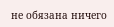не обязана ничего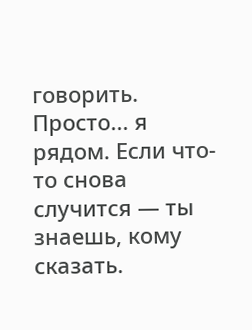говорить. Просто... я рядом. Если что-то снова случится — ты знаешь, кому сказать.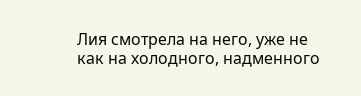Лия смотрела на него, уже не как на холодного, надменного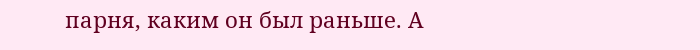парня, каким он был раньше. А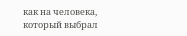как на человека, который выбрал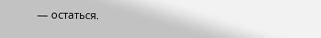— остаться.